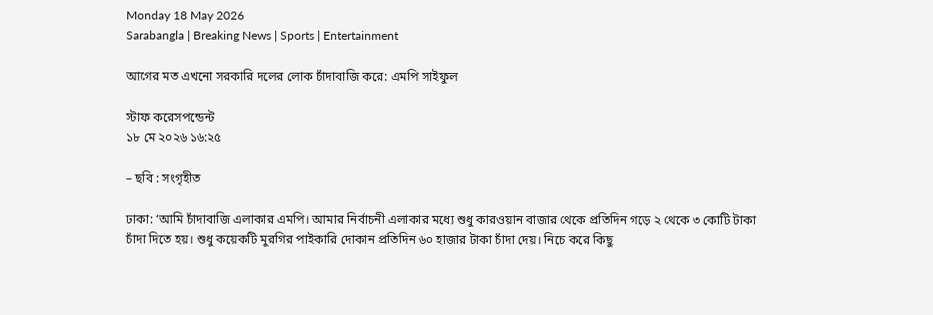Monday 18 May 2026
Sarabangla | Breaking News | Sports | Entertainment

আগের মত এখনো সরকারি দলের লোক চাঁদাবাজি করে: এমপি সাইফুল

স্টাফ করেসপন্ডেন্ট
১৮ মে ২০২৬ ১৬:২৫

– ছবি : সংগৃহীত

ঢাকা: ‘আমি চাঁদাবাজি এলাকার এমপি। আমার নির্বাচনী এলাকার মধ্যে শুধু কারওয়ান বাজার থেকে প্রতিদিন গড়ে ২ থেকে ৩ কোটি টাকা চাঁদা দিতে হয়। শুধু কয়েকটি মুরগির পাইকারি দোকান প্রতিদিন ৬০ হাজার টাকা চাঁদা দেয়। নিচে করে কিছু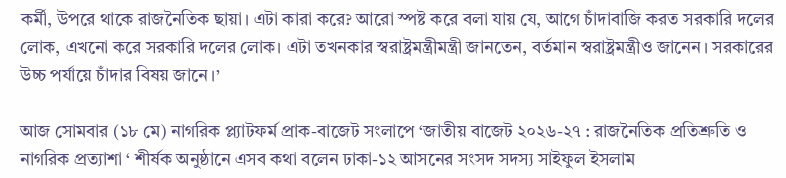কর্মী, উপরে থাকে রাজনৈতিক ছায়া। এটা কারা করে? আরো স্পষ্ট করে বলা যায় যে, আগে চাঁদাবাজি করত সরকারি দলের লোক, এখনো করে সরকারি দলের লোক। এটা তখনকার স্বরাষ্ট্রমন্ত্রীমন্ত্রী জানতেন, বর্তমান স্বরাষ্ট্রমন্ত্রীও জানেন। সরকারের উচ্চ পর্যায়ে চাঁদার বিষয় জানে।’

আজ সোমবার (১৮ মে) নাগরিক প্ল্যাটফর্ম প্রাক-বাজেট সংলাপে ‘জাতীয় বাজেট ২০২৬-২৭ : রাজনৈতিক প্রতিশ্রুতি ও নাগরিক প্রত্যাশা ‘ শীর্ষক অনুষ্ঠানে এসব কথা বলেন ঢাকা-১২ আসনের সংসদ সদস্য সাইফুল ইসলাম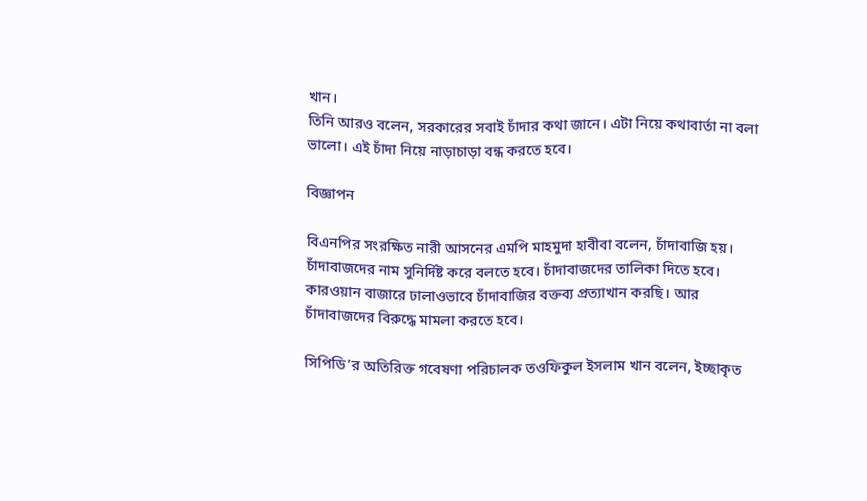খান।
তিনি আরও বলেন, সরকারের সবাই চাঁদার কথা জানে। এটা নিয়ে কথাবার্তা না বলা ভালো। এই চাঁদা নিয়ে নাড়াচাড়া বন্ধ করতে হবে।

বিজ্ঞাপন

বিএনপির সংরক্ষিত নারী আসনের এমপি মাহমুদা হাবীবা বলেন, চাঁদাবাজি হয়। চাঁদাবাজদের নাম সুনির্দিষ্ট করে বলতে হবে। চাঁদাবাজদের তালিকা দিতে হবে। কারওয়ান বাজারে ঢালাওভাবে চাঁদাবাজির বক্তব্য প্রত্যাখান করছি। আর চাঁদাবাজদের বিরুদ্ধে মামলা করতে হবে।

সিপিডি’র অতিরিক্ত গবেষণা পরিচালক তওফিকুল ইসলাম খান বলেন, ইচ্ছাকৃত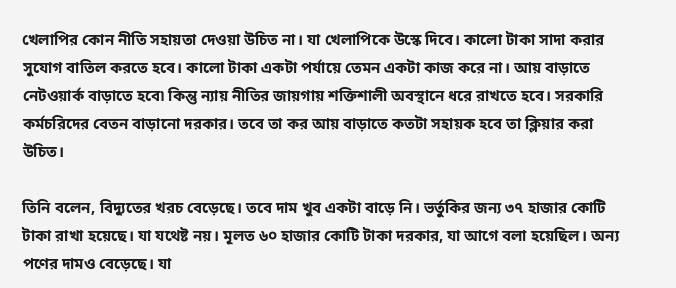খেলাপির কোন নীতি সহায়তা দেওয়া উচিত না। যা খেলাপিকে উস্কে দিবে। কালো টাকা সাদা করার সুযোগ বাতিল করতে হবে। কালো টাকা একটা পর্যায়ে তেমন একটা কাজ করে না। আয় বাড়াতে নেটওয়ার্ক বাড়াতে হবে৷ কিন্তু ন্যায় নীতির জায়গায় শক্তিশালী অবস্থানে ধরে রাখতে হবে। সরকারি কর্মচরিদের বেতন বাড়ানো দরকার। তবে তা কর আয় বাড়াতে কতটা সহায়ক হবে তা ক্লিয়ার করা উচিত।

তিনি বলেন, বিদ্যুতের খরচ বেড়েছে। তবে দাম খুব একটা বাড়ে নি। ভর্তু‌কির জন্য ৩৭ হাজার কোটি টাকা রাখা হয়েছে। যা যথেষ্ট নয়। মূলত ৬০ হাজার কোটি টাকা দরকার, যা আগে বলা হয়েছিল। অন্য পণের দামও বেড়েছে। যা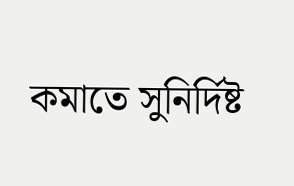কমাতে সুনির্দিষ্ট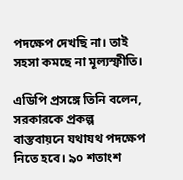পদক্ষেপ দেখছি না। তাই সহসা কমছে না মূল্যস্ফীতি।

এডিপি প্রসঙ্গে তিনি বলেন, সরকারকে প্রকল্প বাস্তবায়নে যথাযথ পদক্ষেপ নিতে হবে। ৯০ শতাংশ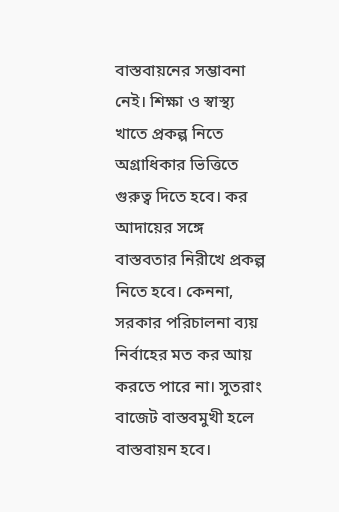বাস্তবায়নের সম্ভাবনা নেই। শিক্ষা ও স্বাস্থ্য খাতে প্রকল্প নিতে অগ্রাধিকার ভিত্তিতে গুরুত্ব দিতে হবে। কর আদায়ের সঙ্গে বাস্তবতার নিরীখে প্রকল্প নিতে হবে। কেননা, সরকার পরিচালনা ব্যয় নির্বাহের মত কর আয় করতে পারে না। সুতরাং বাজেট বাস্তবমুখী হলে বাস্তবায়ন হবে।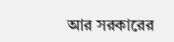আর সরকারের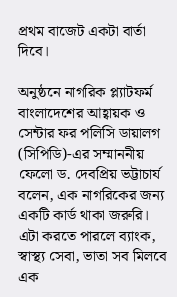প্রথম বাজেট একটা বার্তা দিবে।

অনুষ্ঠনে নাগরিক প্ল্যাটফর্ম বাংলাদেশের আহ্বায়ক ও সেন্টার ফর পলিসি ডায়ালগ (সিপিডি)-এর সম্মাননীয় ফেলো ড. দেবপ্রিয় ভট্টাচার্য বলেন, এক নাগরিকের জন্য একটি কার্ড থাকা জরুরি। এটা করতে পারলে ব্যাংক, স্বাস্থ্য সেবা, ভাতা সব মিলবে এক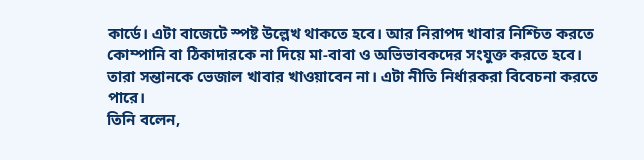কার্ডে। এটা বাজেটে স্পষ্ট উল্লেখ থাকতে হবে। আর নিরাপদ খাবার নিশ্চিত করতে কোম্পানি বা ঠিকাদারকে না দিয়ে মা-বাবা ও অভিভাবকদের সংযুক্ত করতে হবে। তারা সন্তানকে ভেজাল খাবার খাওয়াবেন না। এটা নীতি নির্ধারকরা বিবেচনা করতে পারে।
তিনি বলেন,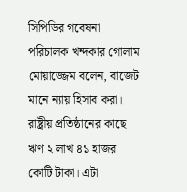সিপিডির গবেষনা পরিচালক খন্দকার গোলাম মোয়াজ্জেম বলেন, বাজেট মানে ন্যায় হিসাব করা। রাষ্ট্রীয় প্রতিষ্ঠানের কাছে ঋণ ২ লাখ ৪১ হাজর কোটি টাকা। এটা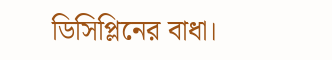ডিসিপ্লিনের বাধা।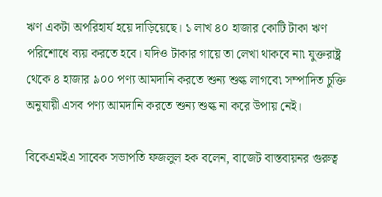ঋণ একটা অপরিহার্য হয়ে দাড়িয়েছে। ১ লাখ ৪০ হাজার কোটি টাকা ঋণ পরিশোধে ব্যয় করতে হবে। যদিও টাকার গায়ে তা লেখা থাকবে না৷ যুক্তরাষ্ট্র থেকে ৪ হাজার ৯০০ পণ্য আমদানি করতে শুন্য শুল্ক লাগবে৷ সম্পাদিত চুক্তি অনুযায়ী এসব পণ্য আমদানি করতে শুন্য শুল্ক না করে উপায় নেই।

বিকেএমইএ সাবেক সভাপতি ফজলুল হক বলেন, বাজেট বাস্তবায়নর গুরুত্ব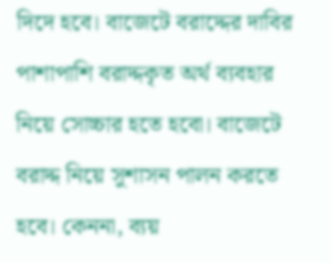দিদে হবে। বাজেটে বরাদ্দের দাবির পাশাপাশি বরাদ্দকৃত অর্থ ব্যবহার নিয়ে সোচ্চার হতে হবো। বাজেটে বরাদ্দ নিয়ে সুশাসন পালন করতে হবে। কেননা, ব্যয়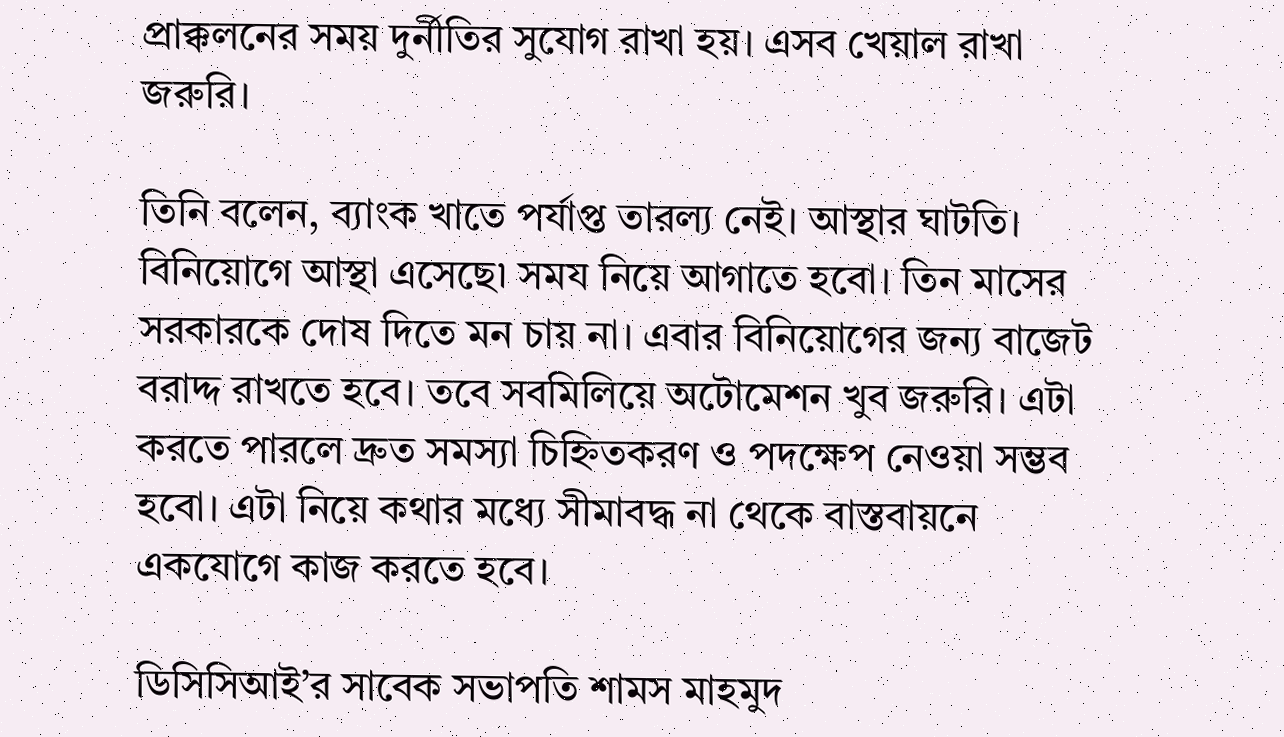প্রাক্কলনের সময় দুর্নীতির সুযোগ রাখা হয়। এসব খেয়াল রাখা জরুরি।

তিনি বলেন, ব্যাংক খাতে পর্যাপ্ত তারল্য নেই। আস্থার ঘাটতি। বিনিয়োগে আস্থা এসেছে৷ সময নিয়ে আগাতে হবো। তিন মাসের সরকারকে দোষ দিতে মন চায় না। এবার বিনিয়োগের জন্য বাজেট বরাদ্দ রাখতে হবে। তবে সবমিলিয়ে অটোমেশন খুব জরুরি। এটা করতে পারলে দ্রুত সমস্যা চিহ্নিতকরণ ও পদক্ষেপ নেওয়া সম্ভব হবো। এটা নিয়ে কথার মধ্যে সীমাবদ্ধ না থেকে বাস্তবায়নে একযোগে কাজ করতে হবে।

ডিসিসিআই’র সাবেক সভাপতি শামস মাহমুদ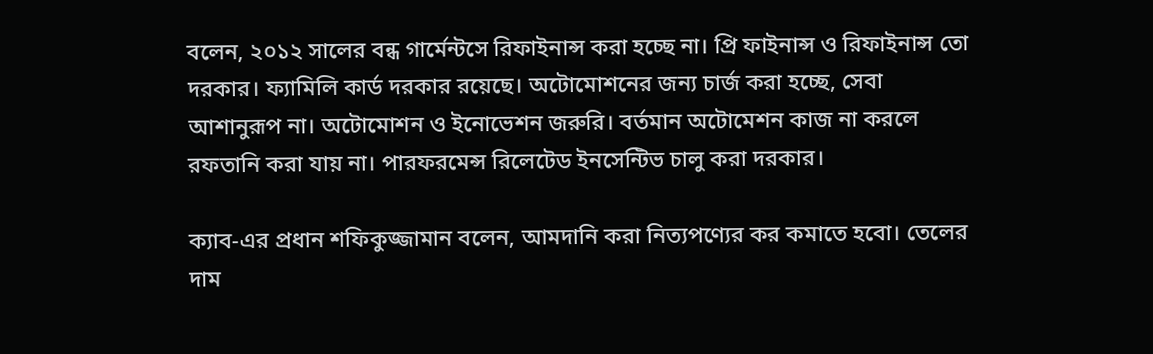বলেন, ২০১২ সালের বন্ধ গার্মেন্টসে রিফাইনান্স করা হচ্ছে না। প্রি ফাইনান্স ও রিফাইনান্স তো দরকার। ফ্যামিলি কার্ড দরকার রয়েছে। অটোমোশনের জন্য চার্জ করা হচ্ছে, সেবা আশানুরূপ না। অটোমোশন ও ইনোভেশন জরুরি। বর্তমান অটোমেশন কাজ না করলে রফতানি করা যায় না। পারফরমেন্স রিলেটেড ইনসেন্টিভ চালু করা দরকার।

ক্যাব-এর প্রধান শফিকুজ্জামান বলেন, আমদানি করা নিত্যপণ্যের কর কমাতে হবো। তেলের দাম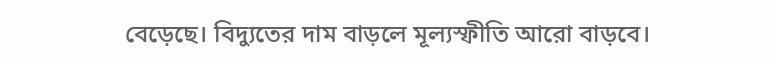বেড়েছে। বিদ্যুতের দাম বাড়লে মূল্যস্ফীতি আরো বাড়বে।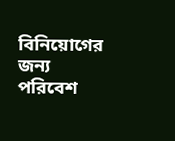বিনিয়োগের জন্য পরিবেশ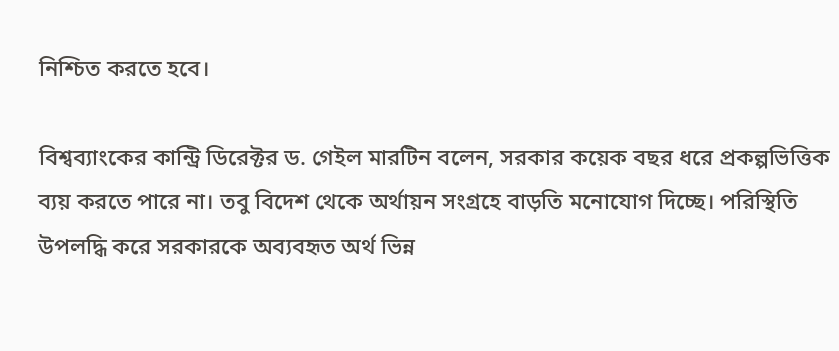নিশ্চিত করতে হবে।

বিশ্বব্যাংকের কান্ট্রি ডিরেক্টর ড. গেইল মারটিন বলেন, সরকার কয়েক বছর ধরে প্রকল্পভিত্তিক ব্যয় করতে পারে না। তবু বিদেশ থেকে অর্থায়ন সংগ্রহে বাড়তি মনোযোগ দিচ্ছে। পরিস্থিতি উপলদ্ধি করে সরকারকে অব্যবহৃত অর্থ ভিন্ন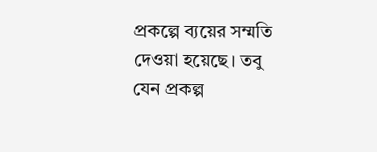প্রকল্পে ব্যয়ের সম্মতি দেওয়া হয়েছে। তবু যেন প্রকল্প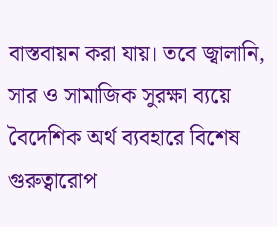বাস্তবায়ন করা যায়। তবে জ্বালানি, সার ও সামাজিক সুরক্ষা ব্যয়ে বৈদেশিক অর্থ ব্যবহারে বিশেষ গুরুত্বারোপ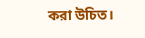করা উচিত।